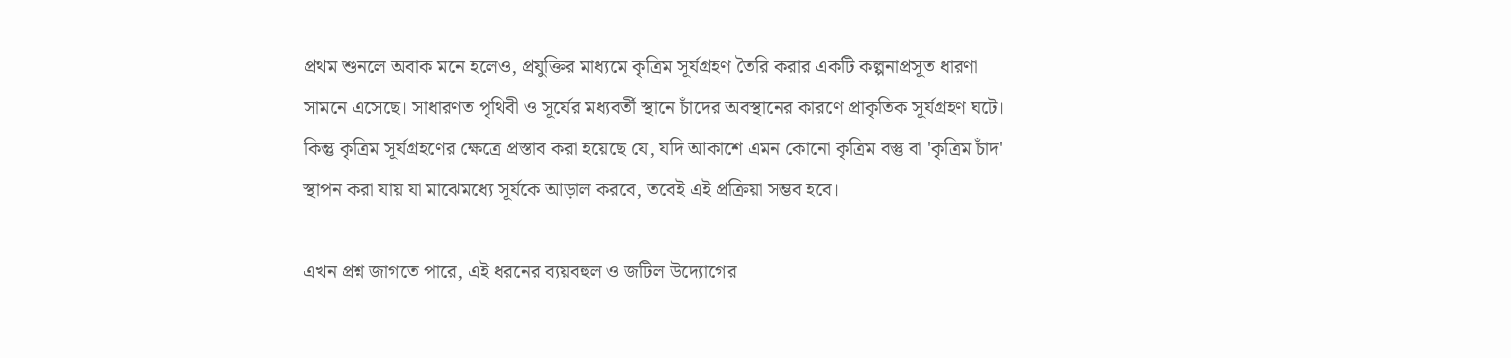প্রথম শুনলে অবাক মনে হলেও, প্রযুক্তির মাধ্যমে কৃত্রিম সূর্যগ্রহণ তৈরি করার একটি কল্পনাপ্রসূত ধারণা সামনে এসেছে। সাধারণত পৃথিবী ও সূর্যের মধ্যবর্তী স্থানে চাঁদের অবস্থানের কারণে প্রাকৃতিক সূর্যগ্রহণ ঘটে। কিন্তু কৃত্রিম সূর্যগ্রহণের ক্ষেত্রে প্রস্তাব করা হয়েছে যে, যদি আকাশে এমন কোনো কৃত্রিম বস্তু বা 'কৃত্রিম চাঁদ' স্থাপন করা যায় যা মাঝেমধ্যে সূর্যকে আড়াল করবে, তবেই এই প্রক্রিয়া সম্ভব হবে।

এখন প্রশ্ন জাগতে পারে, এই ধরনের ব্যয়বহুল ও জটিল উদ্যোগের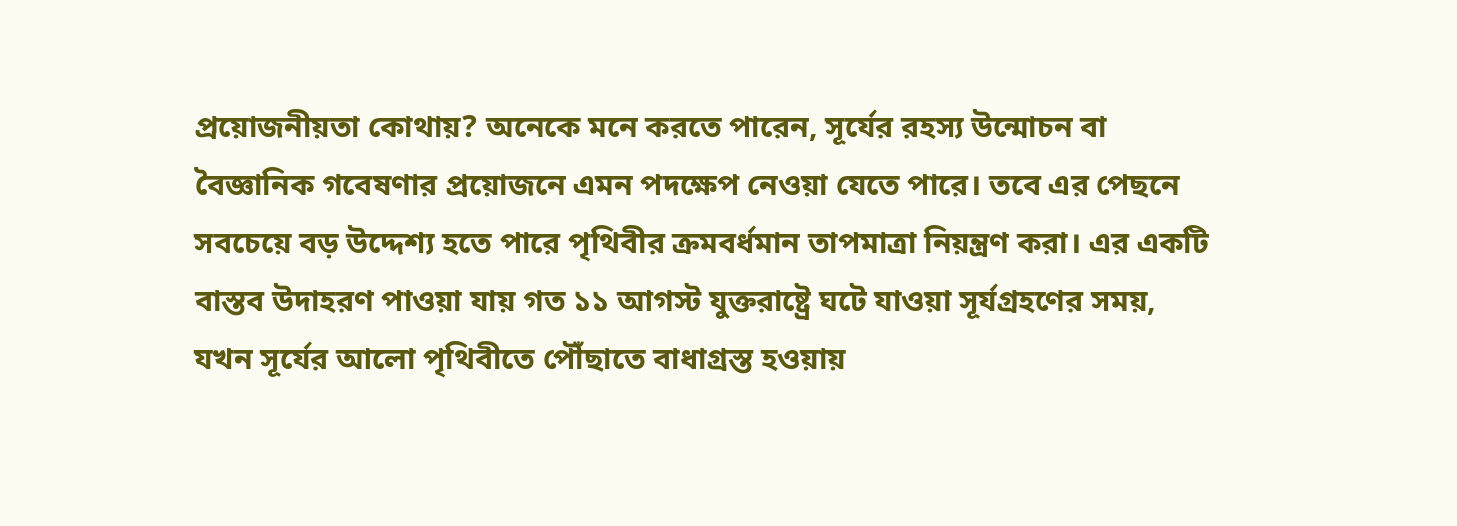প্রয়োজনীয়তা কোথায়? অনেকে মনে করতে পারেন, সূর্যের রহস্য উন্মোচন বা বৈজ্ঞানিক গবেষণার প্রয়োজনে এমন পদক্ষেপ নেওয়া যেতে পারে। তবে এর পেছনে সবচেয়ে বড় উদ্দেশ্য হতে পারে পৃথিবীর ক্রমবর্ধমান তাপমাত্রা নিয়ন্ত্রণ করা। এর একটি বাস্তব উদাহরণ পাওয়া যায় গত ১১ আগস্ট যুক্তরাষ্ট্রে ঘটে যাওয়া সূর্যগ্রহণের সময়, যখন সূর্যের আলো পৃথিবীতে পৌঁছাতে বাধাগ্রস্ত হওয়ায়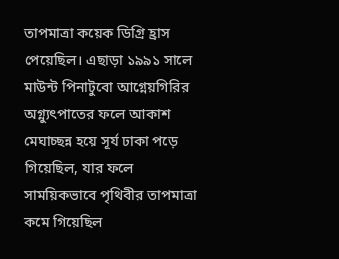তাপমাত্রা কয়েক ডিগ্রি হ্রাস পেয়েছিল। এছাড়া ১৯৯১ সালে মাউন্ট পিনাটুবো আগ্নেয়গিরির অগ্ন্যুৎপাতের ফলে আকাশ মেঘাচ্ছন্ন হয়ে সূর্য ঢাকা পড়ে গিয়েছিল, যার ফলে সাময়িকভাবে পৃথিবীর তাপমাত্রা কমে গিয়েছিল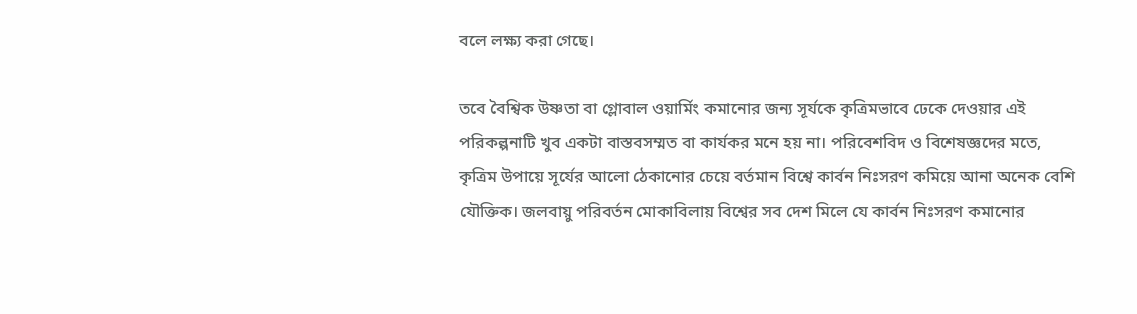বলে লক্ষ্য করা গেছে।

তবে বৈশ্বিক উষ্ণতা বা গ্লোবাল ওয়ার্মিং কমানোর জন্য সূর্যকে কৃত্রিমভাবে ঢেকে দেওয়ার এই পরিকল্পনাটি খুব একটা বাস্তবসম্মত বা কার্যকর মনে হয় না। পরিবেশবিদ ও বিশেষজ্ঞদের মতে, কৃত্রিম উপায়ে সূর্যের আলো ঠেকানোর চেয়ে বর্তমান বিশ্বে কার্বন নিঃসরণ কমিয়ে আনা অনেক বেশি যৌক্তিক। জলবায়ু পরিবর্তন মোকাবিলায় বিশ্বের সব দেশ মিলে যে কার্বন নিঃসরণ কমানোর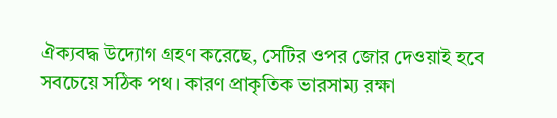ঐক্যবদ্ধ উদ্যোগ গ্রহণ করেছে, সেটির ওপর জোর দেওয়াই হবে সবচেয়ে সঠিক পথ। কারণ প্রাকৃতিক ভারসাম্য রক্ষা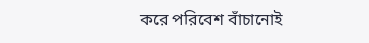করে পরিবেশ বাঁচানোই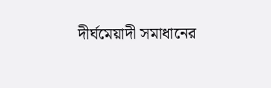দীর্ঘমেয়াদী সমাধানের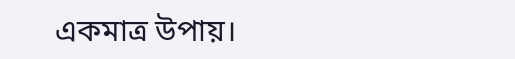একমাত্র উপায়।